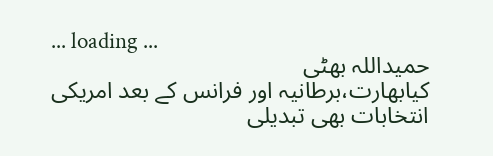... loading ...
حمیداللہ بھٹی
کیابھارت،برطانیہ اور فرانس کے بعد امریکی انتخابات بھی تبدیلی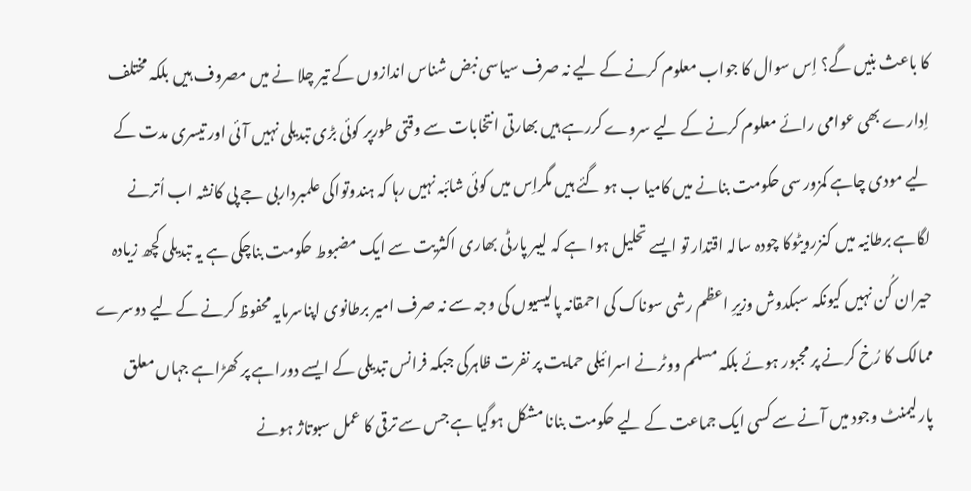کا باعث بنیں گے؟ اِس سوال کا جواب معلوم کرنے کے لیے نہ صرف سیاسی نبض شناس اندازوں کے تیر چلا نے میں مصروف ہیں بلکہ مختلف اِدارے بھی عوامی رائے معلوم کرنے کے لیے سروے کررہے ہیں بھارتی انتخابات سے وقتی طورپر کوئی بڑی تبدیلی نہیں آئی اور تیسری مدت کے لیے مودی چاہے کمزور سی حکومت بنانے میں کامیا ب ہو گئے ہیں مگراِس میں کوئی شائبہ نہیں رہا کہ ہندوتواکی علمبرداربی جے پی کانشہ اب اُترنے لگاہے برطانیہ میں کنزرویٹوکا چودہ سالہ اقتدار تو ایسے تحلیل ہوا ہے کہ لیبر پارٹی بھاری اکثریت سے ایک مضبوط حکومت بناچکی ہے یہ تبدیلی کچھ زیادہ حیران کُن نہیں کیونکہ سبکدوش وزیرِ اعظم رشی سوناک کی احمقانہ پالیسیوں کی وجہ سے نہ صرف امیر برطانوی اپناسرمایہ محفوظ کرنے کے لیے دوسرے ممالک کا رُخ کرنے پر مجبور ہوئے بلکہ مسلم ووٹرنے اسرائیلی حمایت پر نفرت ظاہرکی جبکہ فرانس تبدیلی کے ایسے دوراہے پر کھڑاہے جہاں معلق پارلیمنٹ وجود میں آنے سے کسی ایک جماعت کے لیے حکومت بنانا مشکل ہوگیا ہے جس سے ترقی کا عمل سبوتاژ ہونے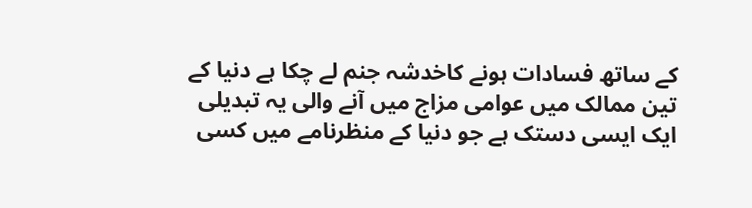کے ساتھ فسادات ہونے کاخدشہ جنم لے چکا ہے دنیا کے تین ممالک میں عوامی مزاج میں آنے والی یہ تبدیلی ایک ایسی دستک ہے جو دنیا کے منظرنامے میں کسی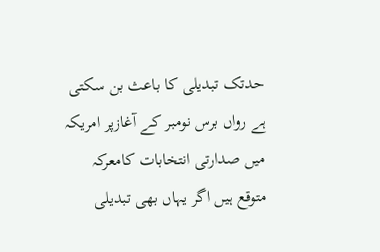حدتک تبدیلی کا باعث بن سکتی ہے رواں برس نومبر کے آغازپر امریکہ میں صدارتی انتخابات کامعرکہ متوقع ہیں اگر یہاں بھی تبدیلی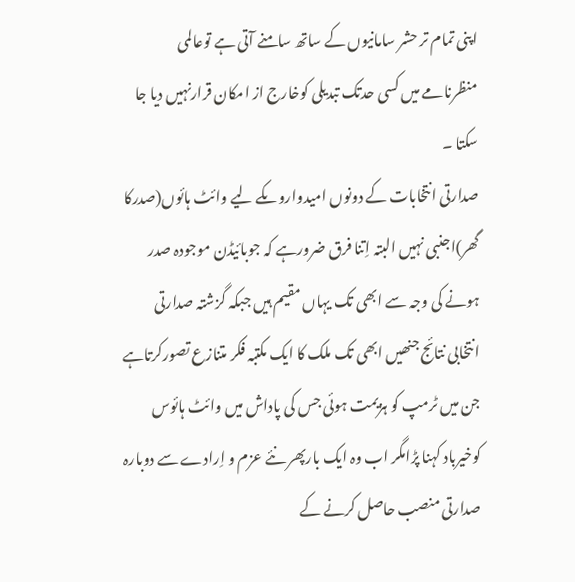اپنی تمام تر حشر سامانیوں کے ساتھ سامنے آتی ہے توعالمی منظرنامے میں کسی حدتک تبدیلی کوخارج از امکان قرارنہیں دیا جا سکتا ۔
صدارتی انتخابات کے دونوں امیدواروںکے لیے وائٹ ہائوں(صدرکا گھر)اجنبی نہیں البتہ اِتنا فرق ضرورہے کہ جوبائیڈن موجودہ صدر ہونے کی وجہ سے ابھی تک یہاں مقیم ہیں جبکہ گزشتہ صدارتی انتخابی نتائج جنھیں ابھی تک ملک کا ایک مکتبہ فکر متنازع تصورکرتاہے جن میں ٹرمپ کو ہزیمت ہوئی جس کی پاداش میں وائٹ ہائوس کوخیرباد کہنا پڑامگر اب وہ ایک بارپھر نئے عزم و اِرادے سے دوبارہ صدارتی منصب حاصل کرنے کے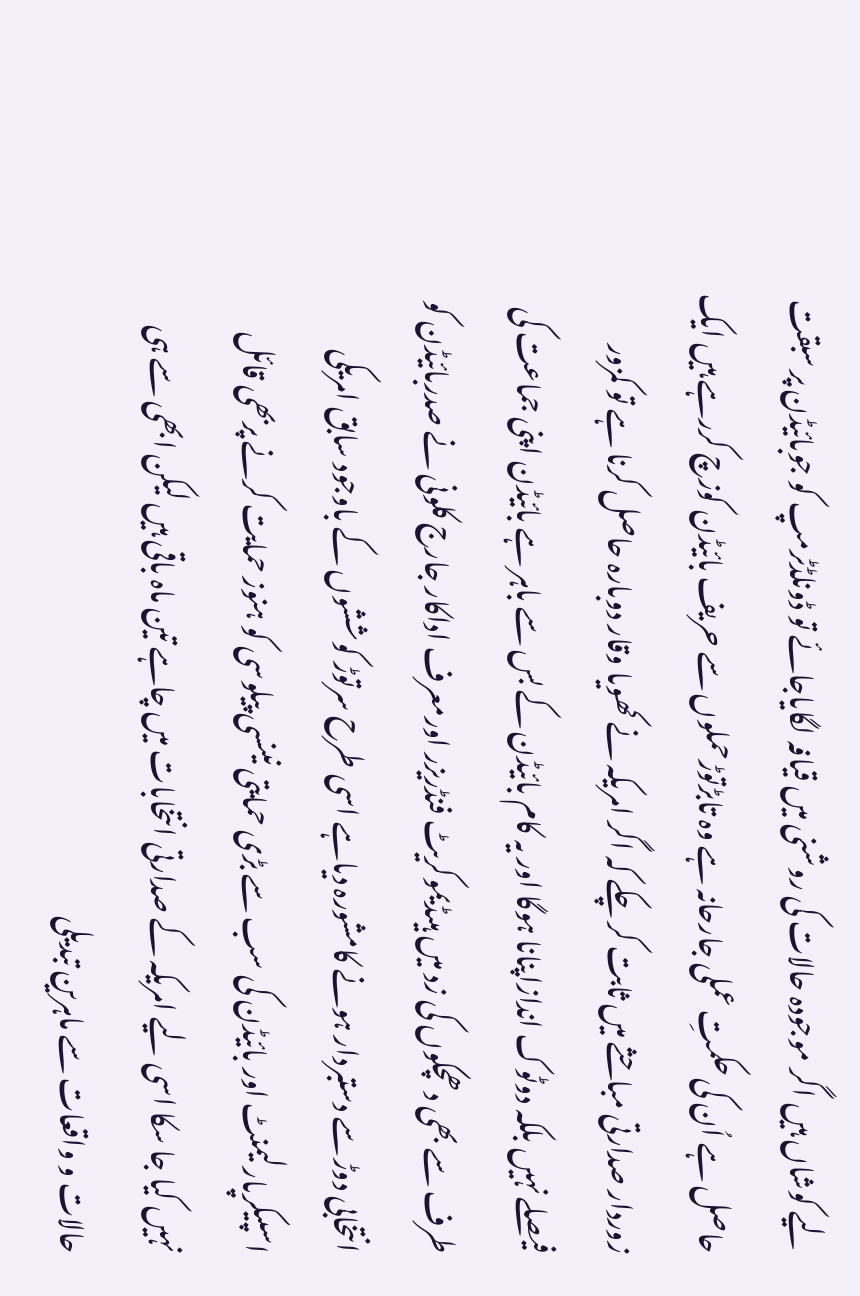لیے کوشاں ہیں اگر موجودہ حالات کی روشنی میں قیافہ لگایاجائے تو ڈونلڈٹرمپ کو جوبائیڈن پر سبقت حاصل ہے اُن کی حکمتِ عملی جارحانہ ہے وہ تابڑتوڑحملوں سے حریف بائیڈن کوزچ کررہے ہیں ایک زوردار صدارتی مباحثے میں ثابت کر چکے کہ اگر امریکہ نے کھویا وقار دوبارہ حاصل کرنا ہے تو کمزور فیصلے نہیں بلکہ دوٹوک اندازاپنانا ہوگا اور یہ کام بائیڈن کے بس سے باہر ہے بائیڈن اپنی جماعت کی طرف سے بھی دھچکوں کی زد میں ہیںڈیموکریٹ فنڈریزر اورمعرف اداکار جارج کلونی نے صدربائیڈن کو انتخابی دوڑ سے دستبردار ہونے کامشورہ دیاہے اسی طرح سرتوڑ کوششوں کے باوجود سابق امریکی اسپیکرپارلیمنٹ اور بائیڈن کی سب سے بڑی حمایتی نینسی پیلوسی کو ہنوز حمایت کرنے پربھی قائل نہیں کیا جا سکا اسی لیے امریکہ کے صدارتی انتخابات میں چاہے تین ماہ باقی ہیں لیکن ابھی سے ہی حالات و واقعات سے ماہرین تبدیلی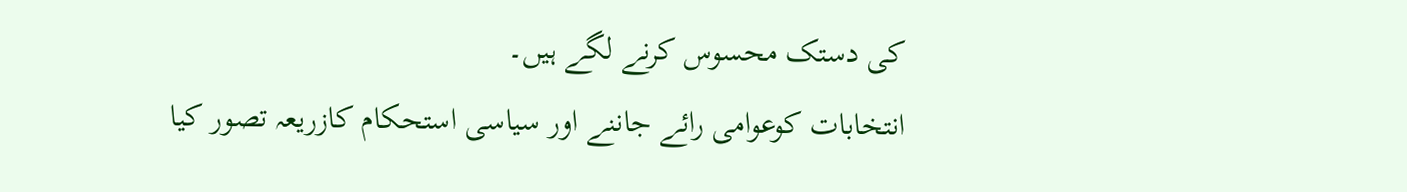کی دستک محسوس کرنے لگے ہیں۔
انتخابات کوعوامی رائے جاننے اور سیاسی استحکام کازریعہ تصور کیا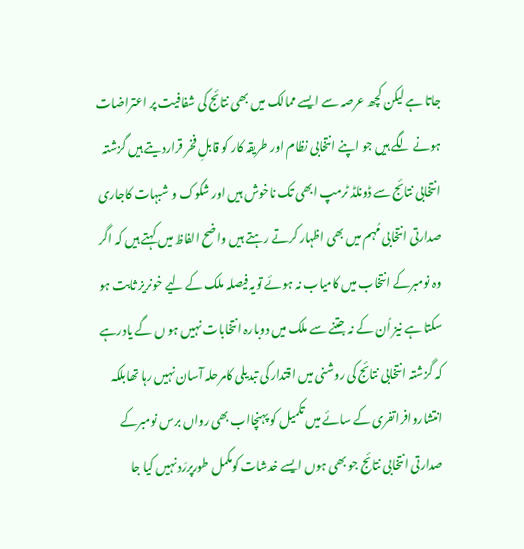جاتا ہے لیکن کچھ عرصہ سے ایسے ممالک میں بھی نتائج کی شفافیت پر اعتراضات ہونے لگے ہیں جو اپنے انتخابی نظام اور طریقہ کار کو قابلِ فخر قراردیتے ہیں گزشتہ انتخابی نتائج سے ڈونلڈ ٹرمپ ابھی تک ناخوش ہیں اور شکوک و شبہات کاجاری صدارتی انتخابی مُہم میں بھی اظہار کرتے رہتے ہیں واضح الفاظ میں کہتے ہیں کہ اگر وہ نومبرکے انتخاب میں کامیاب نہ ہوئے تویہ فیصلہ ملک کے لیے خونریز ثابت ہو سکتا ہے نیز اُن کے نہ جتنے سے ملک میں دوبارہ انتخابات نہیں ہو ں گے یادرہے کہ گزشتہ انتخابی نتائج کی روشنی میں اقتدار کی تبدیلی کامرحلہ آسان نہیں رہا تھابلکہ انتشاروافراتفری کے سائے میں تکمیل کو پہنچااب بھی رواں برس نومبرکے صدارتی انتخابی نتائج جو بھی ہوں ایسے خدشات کومکمل طورپررَد نہیں کیا جا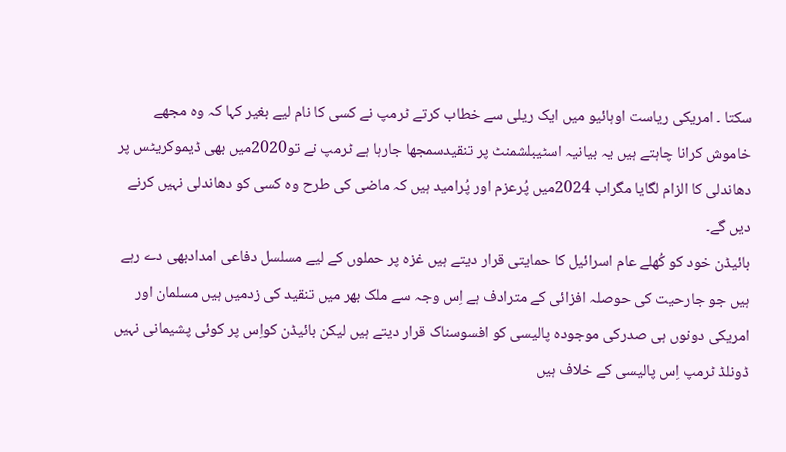سکتا ۔ امریکی ریاست اوہائیو میں ایک ریلی سے خطاب کرتے ٹرمپ نے کسی کا نام لیے بغیر کہا کہ وہ مجھے خاموش کرانا چاہتے ہیں یہ بیانیہ اسٹیبلشمنٹ پر تنقیدسمجھا جارہا ہے ٹرمپ نے تو2020میں بھی ڈیموکریٹس پر دھاندلی کا الزام لگایا مگراب 2024میں پُرعزم اور پُرامید ہیں کہ ماضی کی طرح وہ کسی کو دھاندلی نہیں کرنے دیں گے۔
بائیڈن خود کو کُھلے عام اسرائیل کا حمایتی قرار دیتے ہیں غزہ پر حملوں کے لیے مسلسل دفاعی امدادبھی دے رہے ہیں جو جارحیت کی حوصلہ افزائی کے مترادف ہے اِس وجہ سے ملک بھر میں تنقید کی زدمیں ہیں مسلمان اور امریکی دونوں ہی صدرکی موجودہ پالیسی کو افسوسناک قرار دیتے ہیں لیکن بائیڈن کواِس پر کوئی پشیمانی نہیں ڈونلڈ ٹرمپ اِس پالیسی کے خلاف ہیں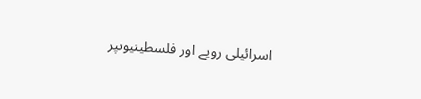اسرائیلی رویے اور فلسطینیوںپر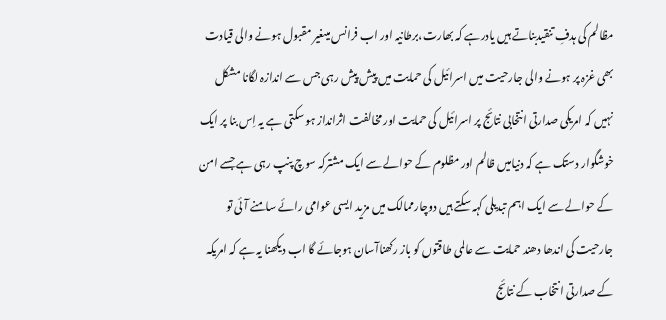مظالم کی ہدفِ تنقیدبناتے ہیں یادرہے کہ بھارت،برطانیہ اور اب فرانس میںغیر مقبول ہونے والی قیادت بھی غزہ پر ہونے والی جارحیت میں اسرائیل کی حمایت میں پیش پیش رہی جس سے اندازہ لگانا مشکل نہیں کہ امریکی صدارتی انتخابی نتائج پر اسرائیل کی حمایت اور مخالفت اثرانداز ہو سکتی ہے یہ اِس بنا پر ایک خوشگوار دستک ہے کہ دنیامیں ظالم اور مظلوم کے حوالے سے ایک مشترکہ سوچ پنپ رہی ہے جسے امن کے حوالے سے ایک اہم تبدیلی کہہ سکتے ہیں دوچارممالک میں مزید ایسی عوامی رائے سامنے آئی تو جارحیت کی اندھا دھند حمایت سے عالمی طاقتوں کو باز رکھناآسان ہوجائے گا اب دیکھنا یہ ہے کہ امریکہ کے صدارتی انتخاب کے نتائج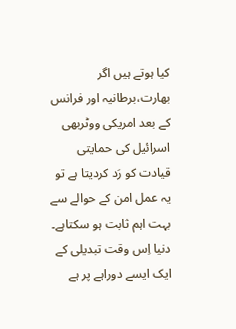کیا ہوتے ہیں اگر بھارت،برطانیہ اور فرانس کے بعد امریکی ووٹربھی اسرائیل کی حمایتی قیادت کو رَد کردیتا ہے تو یہ عمل امن کے حوالے سے بہت اہم ثابت ہو سکتاہے۔
دنیا اِس وقت تبدیلی کے ایک ایسے دوراہے پر ہے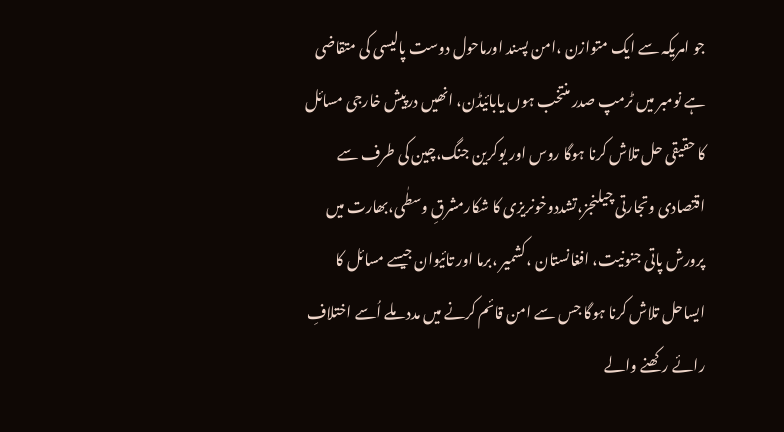جو امریکہ سے ایک متوازن ،امن پسند اورماحول دوست پالیسی کی متقاضی ہے نومبر میں ٹرمپ صدر منتخب ہوں یابائیڈن، انھیں درپیش خارجی مسائل کا حقیقی حل تلاش کرنا ہوگا روس اور یوکرین جنگ،چین کی طرف سے اقتصادی وتجارتی چیلنجز،تشددوخونریزی کا شکارمشرقِ وسطٰی،بھارت میں پرورش پاتی جنونیت، افغانستان ،کشمیر ،برما اور تائیوان جیسے مسائل کا ایساحل تلاش کرنا ہوگا جس سے امن قائم کرنے میں مدد ملے اُسے اختلافِ رائے رکھنے والے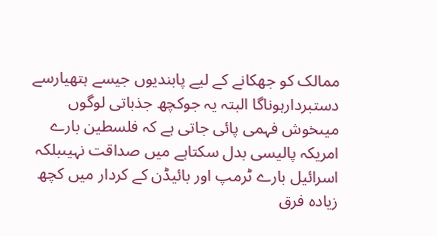ممالک کو جھکانے کے لیے پابندیوں جیسے ہتھیارسے دستبردارہوناگا البتہ یہ جوکچھ جذباتی لوگوں میںخوش فہمی پائی جاتی ہے کہ فلسطین بارے امریکہ پالیسی بدل سکتاہے میں صداقت نہیںبلکہ اسرائیل بارے ٹرمپ اور بائیڈن کے کردار میں کچھ زیادہ فرق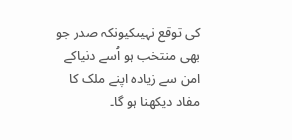کی توقع نہیںکیونکہ صدر جو بھی منتخب ہو اُسے دنیاکے امن سے زیادہ اپنے ملک کا مفاد دیکھنا ہو گا۔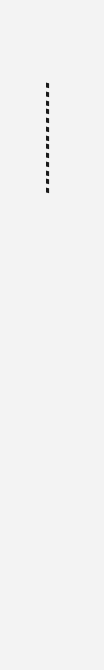۔۔۔۔۔۔۔۔۔۔۔۔۔